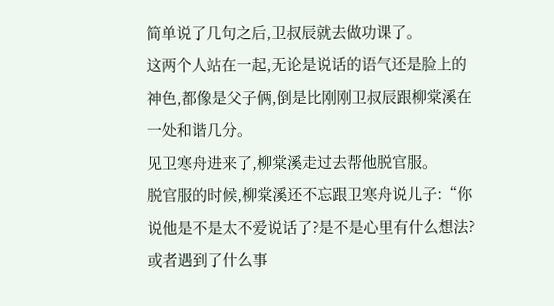简单说了几句之后,卫叔辰就去做功课了。
这两个人站在一起,无论是说话的语气还是脸上的神色,都像是父子俩,倒是比刚刚卫叔辰跟柳棠溪在一处和谐几分。
见卫寒舟进来了,柳棠溪走过去帮他脱官服。
脱官服的时候,柳棠溪还不忘跟卫寒舟说儿子:“你说他是不是太不爱说话了?是不是心里有什么想法?或者遇到了什么事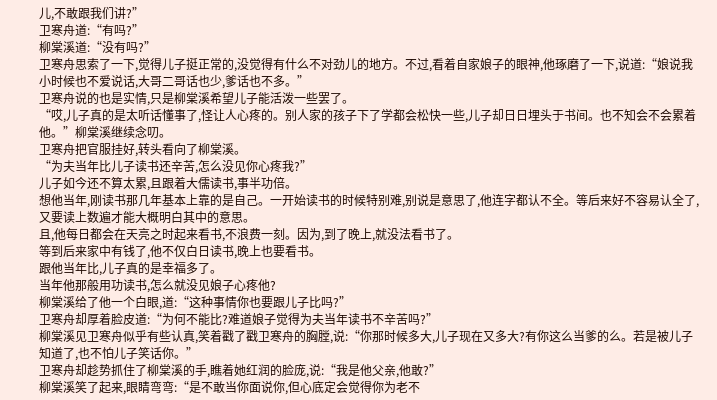儿,不敢跟我们讲?”
卫寒舟道:“有吗?”
柳棠溪道:“没有吗?”
卫寒舟思索了一下,觉得儿子挺正常的,没觉得有什么不对劲儿的地方。不过,看着自家娘子的眼神,他琢磨了一下,说道:“娘说我小时候也不爱说话,大哥二哥话也少,爹话也不多。”
卫寒舟说的也是实情,只是柳棠溪希望儿子能活泼一些罢了。
“哎,儿子真的是太听话懂事了,怪让人心疼的。别人家的孩子下了学都会松快一些,儿子却日日埋头于书间。也不知会不会累着他。”柳棠溪继续念叨。
卫寒舟把官服挂好,转头看向了柳棠溪。
“为夫当年比儿子读书还辛苦,怎么没见你心疼我?”
儿子如今还不算太累,且跟着大儒读书,事半功倍。
想他当年,刚读书那几年基本上靠的是自己。一开始读书的时候特别难,别说是意思了,他连字都认不全。等后来好不容易认全了,又要读上数遍才能大概明白其中的意思。
且,他每日都会在天亮之时起来看书,不浪费一刻。因为,到了晚上,就没法看书了。
等到后来家中有钱了,他不仅白日读书,晚上也要看书。
跟他当年比,儿子真的是幸福多了。
当年他那般用功读书,怎么就没见娘子心疼他?
柳棠溪给了他一个白眼,道:“这种事情你也要跟儿子比吗?”
卫寒舟却厚着脸皮道:“为何不能比?难道娘子觉得为夫当年读书不辛苦吗?”
柳棠溪见卫寒舟似乎有些认真,笑着戳了戳卫寒舟的胸膛,说:“你那时候多大,儿子现在又多大?有你这么当爹的么。若是被儿子知道了,也不怕儿子笑话你。”
卫寒舟却趁势抓住了柳棠溪的手,瞧着她红润的脸庞,说:“我是他父亲,他敢?”
柳棠溪笑了起来,眼睛弯弯:“是不敢当你面说你,但心底定会觉得你为老不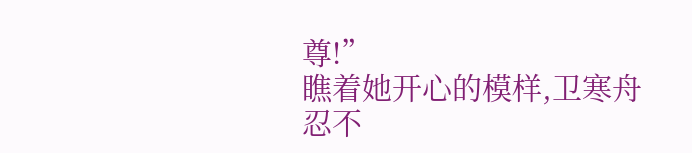尊!”
瞧着她开心的模样,卫寒舟忍不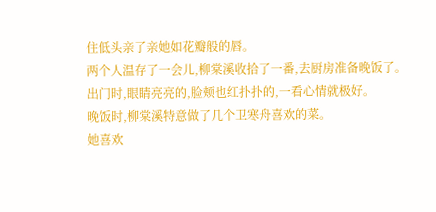住低头亲了亲她如花瓣般的唇。
两个人温存了一会儿,柳棠溪收拾了一番,去厨房准备晚饭了。
出门时,眼睛亮亮的,脸颊也红扑扑的,一看心情就极好。
晚饭时,柳棠溪特意做了几个卫寒舟喜欢的菜。
她喜欢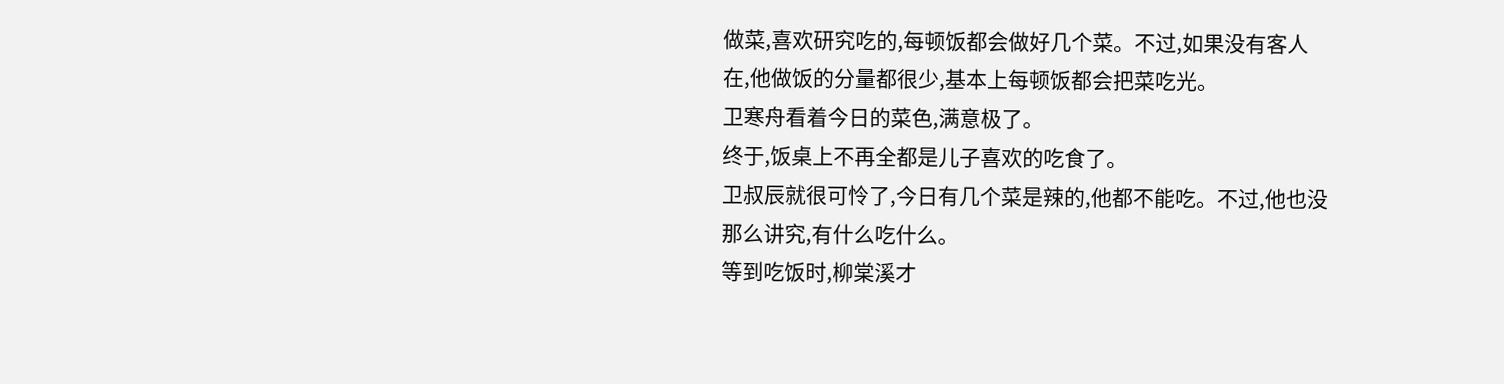做菜,喜欢研究吃的,每顿饭都会做好几个菜。不过,如果没有客人在,他做饭的分量都很少,基本上每顿饭都会把菜吃光。
卫寒舟看着今日的菜色,满意极了。
终于,饭桌上不再全都是儿子喜欢的吃食了。
卫叔辰就很可怜了,今日有几个菜是辣的,他都不能吃。不过,他也没那么讲究,有什么吃什么。
等到吃饭时,柳棠溪才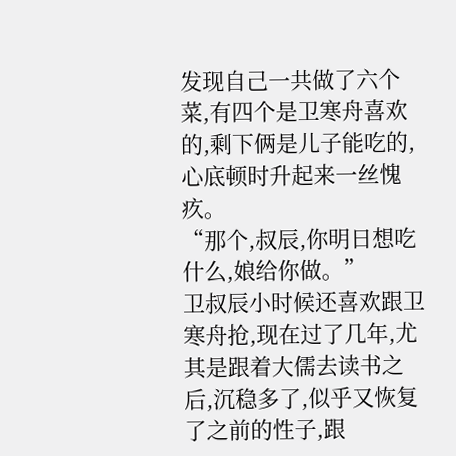发现自己一共做了六个菜,有四个是卫寒舟喜欢的,剩下俩是儿子能吃的,心底顿时升起来一丝愧疚。
“那个,叔辰,你明日想吃什么,娘给你做。”
卫叔辰小时候还喜欢跟卫寒舟抢,现在过了几年,尤其是跟着大儒去读书之后,沉稳多了,似乎又恢复了之前的性子,跟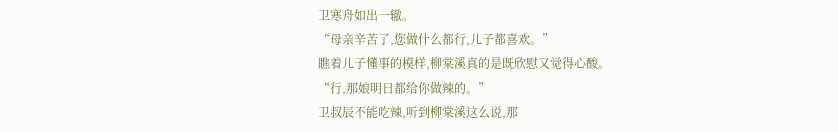卫寒舟如出一辙。
“母亲辛苦了,您做什么都行,儿子都喜欢。”
瞧着儿子懂事的模样,柳棠溪真的是既欣慰又觉得心酸。
“行,那娘明日都给你做辣的。”
卫叔辰不能吃辣,听到柳棠溪这么说,那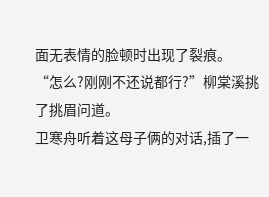面无表情的脸顿时出现了裂痕。
“怎么?刚刚不还说都行?”柳棠溪挑了挑眉问道。
卫寒舟听着这母子俩的对话,插了一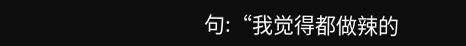句:“我觉得都做辣的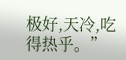极好,天冷,吃得热乎。”